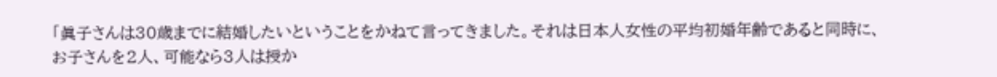「眞子さんは30歳までに結婚したいということをかねて言ってきました。それは日本人女性の平均初婚年齢であると同時に、お子さんを2人、可能なら3人は授か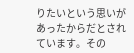りたいという思いがあったからだとされています。その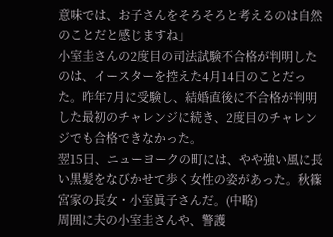意味では、お子さんをそろそろと考えるのは自然のことだと感じますね」
小室圭さんの2度目の司法試験不合格が判明したのは、イースターを控えた4月14日のことだった。昨年7月に受験し、結婚直後に不合格が判明した最初のチャレンジに続き、2度目のチャレンジでも合格できなかった。
翌15日、ニューヨークの町には、やや強い風に長い黒髪をなびかせて歩く女性の姿があった。秋篠宮家の長女・小室眞子さんだ。(中略)
周囲に夫の小室圭さんや、警護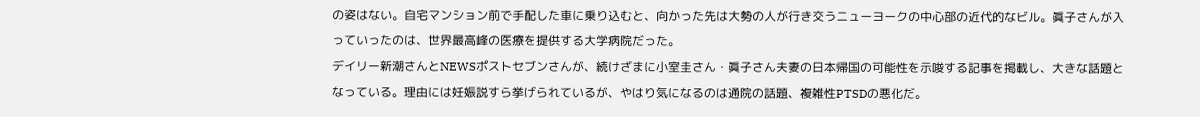の姿はない。自宅マンション前で手配した車に乗り込むと、向かった先は大勢の人が行き交うニューヨークの中心部の近代的なビル。眞子さんが入っていったのは、世界最高峰の医療を提供する大学病院だった。
デイリー新潮さんとNEWSポストセブンさんが、続けざまに小室圭さん・眞子さん夫妻の日本帰国の可能性を示唆する記事を掲載し、大きな話題となっている。理由には妊娠説すら挙げられているが、やはり気になるのは通院の話題、複雑性PTSDの悪化だ。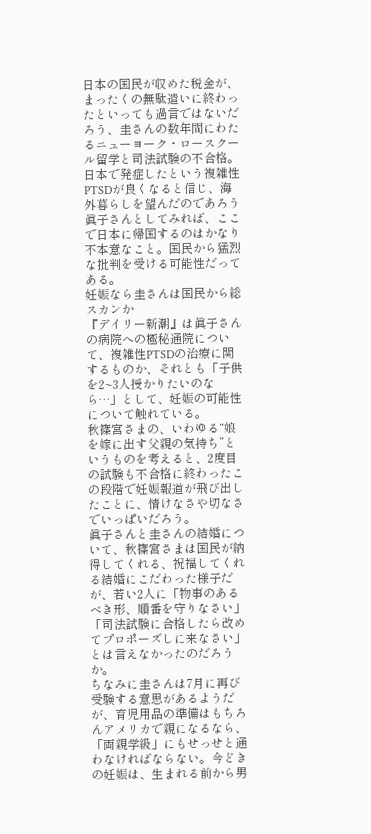日本の国民が収めた税金が、まったくの無駄遣いに終わったといっても過言ではないだろう、圭さんの数年間にわたるニューヨーク・ロースクール留学と司法試験の不合格。日本で発症したという複雑性PTSDが良くなると信じ、海外暮らしを望んだのであろう眞子さんとしてみれば、ここで日本に帰国するのはかなり不本意なこと。国民から猛烈な批判を受ける可能性だってある。
妊娠なら圭さんは国民から総スカンか
『デイリー新潮』は眞子さんの病院への極秘通院について、複雑性PTSDの治療に関するものか、それとも「子供を2~3人授かりたいのなら…」として、妊娠の可能性について触れている。
秋篠宮さまの、いわゆる“娘を嫁に出す父親の気持ち”というものを考えると、2度目の試験も不合格に終わったこの段階で妊娠報道が飛び出したことに、情けなさや切なさでいっぱいだろう。
眞子さんと圭さんの結婚について、秋篠宮さまは国民が納得してくれる、祝福してくれる結婚にこだわった様子だが、若い2人に「物事のあるべき形、順番を守りなさい」「司法試験に合格したら改めてプロポーズしに来なさい」とは言えなかったのだろうか。
ちなみに圭さんは7月に再び受験する意思があるようだが、育児用品の準備はもちろんアメリカで親になるなら、「両親学級」にもせっせと通わなければならない。今どきの妊娠は、生まれる前から男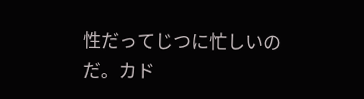性だってじつに忙しいのだ。カド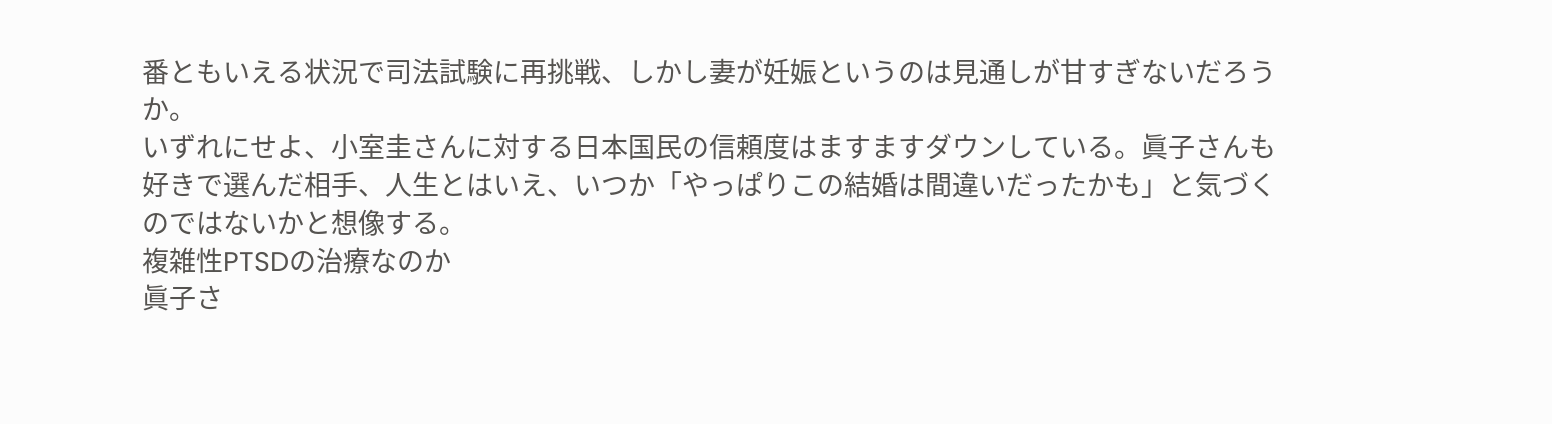番ともいえる状況で司法試験に再挑戦、しかし妻が妊娠というのは見通しが甘すぎないだろうか。
いずれにせよ、小室圭さんに対する日本国民の信頼度はますますダウンしている。眞子さんも好きで選んだ相手、人生とはいえ、いつか「やっぱりこの結婚は間違いだったかも」と気づくのではないかと想像する。
複雑性PTSDの治療なのか
眞子さ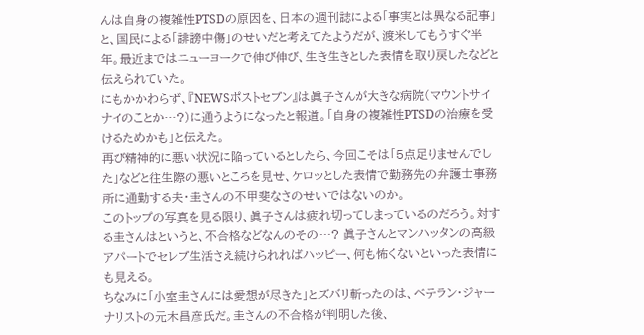んは自身の複雑性PTSDの原因を、日本の週刊誌による「事実とは異なる記事」と、国民による「誹謗中傷」のせいだと考えてたようだが、渡米してもうすぐ半年。最近まではニューヨークで伸び伸び、生き生きとした表情を取り戻したなどと伝えられていた。
にもかかわらず、『NEWSポストセブン』は眞子さんが大きな病院(マウントサイナイのことか…?)に通うようになったと報道。「自身の複雑性PTSDの治療を受けるためかも」と伝えた。
再び精神的に悪い状況に陥っているとしたら、今回こそは「5点足りませんでした」などと往生際の悪いところを見せ、ケロッとした表情で勤務先の弁護士事務所に通勤する夫・圭さんの不甲斐なさのせいではないのか。
このトップの写真を見る限り、眞子さんは疲れ切ってしまっているのだろう。対する圭さんはというと、不合格などなんのその…? 眞子さんとマンハッタンの高級アパートでセレブ生活さえ続けられればハッピー、何も怖くないといった表情にも見える。
ちなみに「小室圭さんには愛想が尽きた」とズバリ斬ったのは、ベテラン・ジャーナリストの元木昌彦氏だ。圭さんの不合格が判明した後、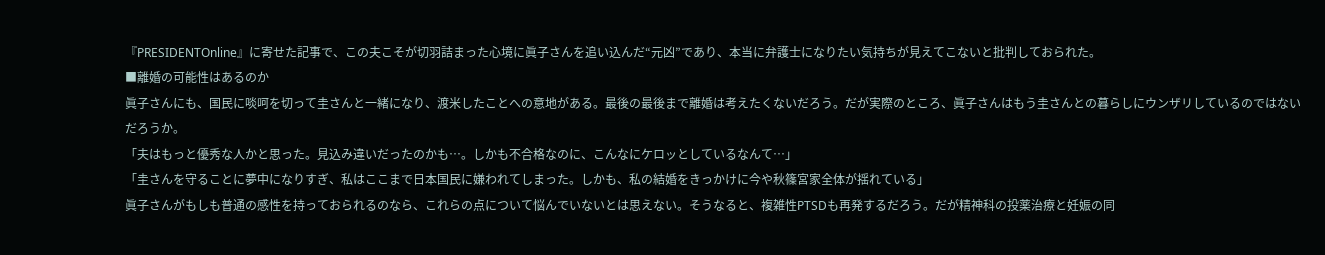『PRESIDENTOnline』に寄せた記事で、この夫こそが切羽詰まった心境に眞子さんを追い込んだ“元凶”であり、本当に弁護士になりたい気持ちが見えてこないと批判しておられた。
■離婚の可能性はあるのか
眞子さんにも、国民に啖呵を切って圭さんと一緒になり、渡米したことへの意地がある。最後の最後まで離婚は考えたくないだろう。だが実際のところ、眞子さんはもう圭さんとの暮らしにウンザリしているのではないだろうか。
「夫はもっと優秀な人かと思った。見込み違いだったのかも…。しかも不合格なのに、こんなにケロッとしているなんて…」
「圭さんを守ることに夢中になりすぎ、私はここまで日本国民に嫌われてしまった。しかも、私の結婚をきっかけに今や秋篠宮家全体が揺れている」
眞子さんがもしも普通の感性を持っておられるのなら、これらの点について悩んでいないとは思えない。そうなると、複雑性PTSDも再発するだろう。だが精神科の投薬治療と妊娠の同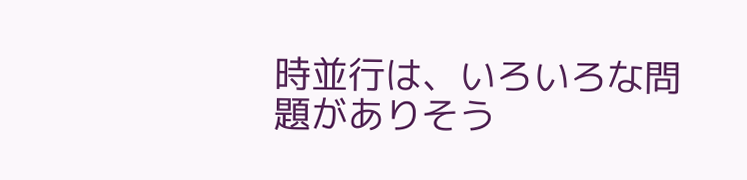時並行は、いろいろな問題がありそう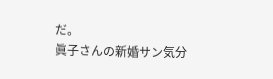だ。
眞子さんの新婚サン気分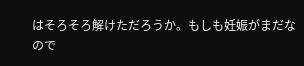はそろそろ解けただろうか。もしも妊娠がまだなので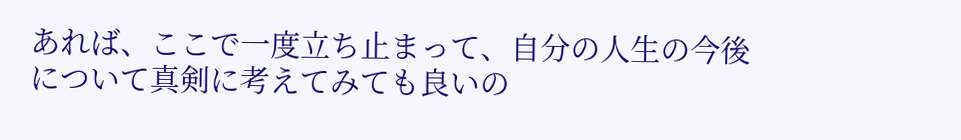あれば、ここで一度立ち止まって、自分の人生の今後について真剣に考えてみても良いの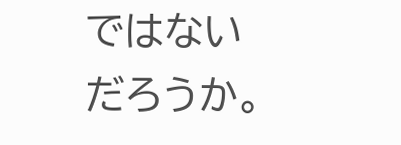ではないだろうか。